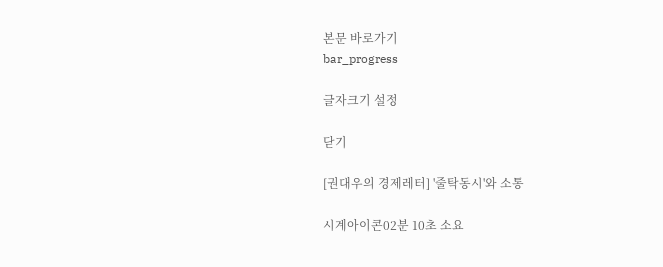본문 바로가기
bar_progress

글자크기 설정

닫기

[권대우의 경제레터] '줄탁동시'와 소통

시계아이콘02분 10초 소요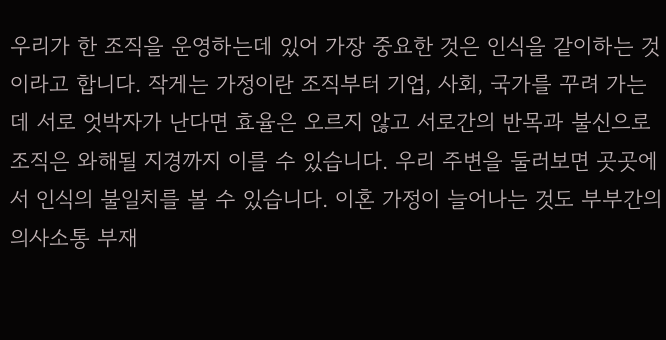우리가 한 조직을 운영하는데 있어 가장 중요한 것은 인식을 같이하는 것이라고 합니다. 작게는 가정이란 조직부터 기업, 사회, 국가를 꾸려 가는데 서로 엇박자가 난다면 효율은 오르지 않고 서로간의 반목과 불신으로 조직은 와해될 지경까지 이를 수 있습니다. 우리 주변을 둘러보면 곳곳에서 인식의 불일치를 볼 수 있습니다. 이혼 가정이 늘어나는 것도 부부간의 의사소통 부재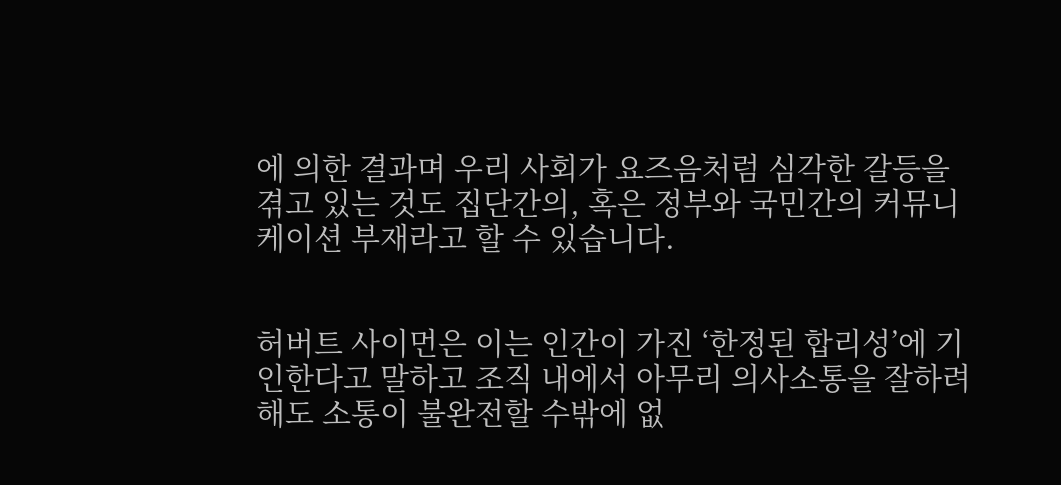에 의한 결과며 우리 사회가 요즈음처럼 심각한 갈등을 겪고 있는 것도 집단간의, 혹은 정부와 국민간의 커뮤니케이션 부재라고 할 수 있습니다.


허버트 사이먼은 이는 인간이 가진 ‘한정된 합리성’에 기인한다고 말하고 조직 내에서 아무리 의사소통을 잘하려 해도 소통이 불완전할 수밖에 없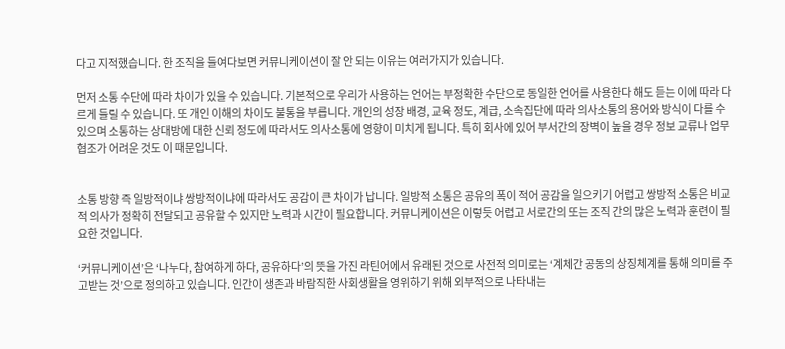다고 지적했습니다. 한 조직을 들여다보면 커뮤니케이션이 잘 안 되는 이유는 여러가지가 있습니다.

먼저 소통 수단에 따라 차이가 있을 수 있습니다. 기본적으로 우리가 사용하는 언어는 부정확한 수단으로 동일한 언어를 사용한다 해도 듣는 이에 따라 다르게 들릴 수 있습니다. 또 개인 이해의 차이도 불통을 부릅니다. 개인의 성장 배경, 교육 정도, 계급, 소속집단에 따라 의사소통의 용어와 방식이 다를 수 있으며 소통하는 상대방에 대한 신뢰 정도에 따라서도 의사소통에 영향이 미치게 됩니다. 특히 회사에 있어 부서간의 장벽이 높을 경우 정보 교류나 업무 협조가 어려운 것도 이 때문입니다.


소통 방향 즉 일방적이냐 쌍방적이냐에 따라서도 공감이 큰 차이가 납니다. 일방적 소통은 공유의 폭이 적어 공감을 일으키기 어렵고 쌍방적 소통은 비교적 의사가 정확히 전달되고 공유할 수 있지만 노력과 시간이 필요합니다. 커뮤니케이션은 이렇듯 어렵고 서로간의 또는 조직 간의 많은 노력과 훈련이 필요한 것입니다.

‘커뮤니케이션’은 ‘나누다, 참여하게 하다, 공유하다’의 뜻을 가진 라틴어에서 유래된 것으로 사전적 의미로는 ‘계체간 공동의 상징체계를 통해 의미를 주고받는 것’으로 정의하고 있습니다. 인간이 생존과 바람직한 사회생활을 영위하기 위해 외부적으로 나타내는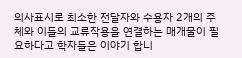의사표시로 최소한 전달자와 수용자 2개의 주체와 이들의 교류작용을 연결하는 매개물이 필요하다고 학자들은 이야기 합니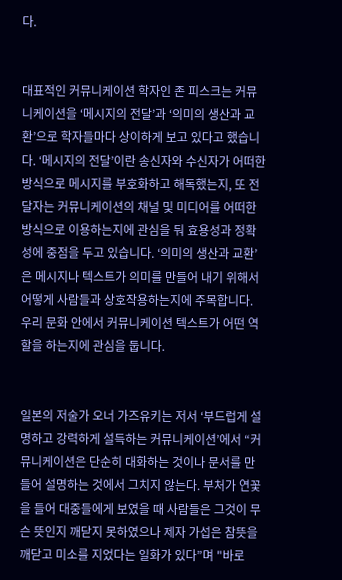다.


대표적인 커뮤니케이션 학자인 존 피스크는 커뮤니케이션을 ‘메시지의 전달’과 ‘의미의 생산과 교환’으로 학자들마다 상이하게 보고 있다고 했습니다. ‘메시지의 전달’이란 송신자와 수신자가 어떠한 방식으로 메시지를 부호화하고 해독했는지, 또 전달자는 커뮤니케이션의 채널 및 미디어를 어떠한 방식으로 이용하는지에 관심을 둬 효용성과 정확성에 중점을 두고 있습니다. ‘의미의 생산과 교환’은 메시지나 텍스트가 의미를 만들어 내기 위해서 어떻게 사람들과 상호작용하는지에 주목합니다. 우리 문화 안에서 커뮤니케이션 텍스트가 어떤 역할을 하는지에 관심을 둡니다.


일본의 저술가 오너 가즈유키는 저서 ‘부드럽게 설명하고 강력하게 설득하는 커뮤니케이션’에서 “커뮤니케이션은 단순히 대화하는 것이나 문서를 만들어 설명하는 것에서 그치지 않는다. 부처가 연꽃을 들어 대중들에게 보였을 때 사람들은 그것이 무슨 뜻인지 깨닫지 못하였으나 제자 가섭은 참뜻을 깨닫고 미소를 지었다는 일화가 있다”며 "바로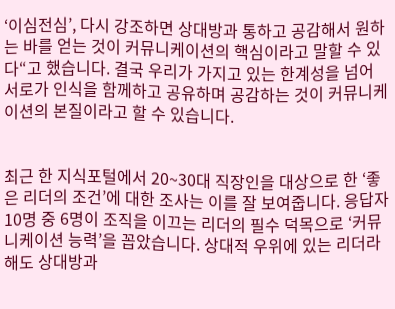‘이심전심’, 다시 강조하면 상대방과 통하고 공감해서 원하는 바를 얻는 것이 커뮤니케이션의 핵심이라고 말할 수 있다“고 했습니다. 결국 우리가 가지고 있는 한계성을 넘어 서로가 인식을 함께하고 공유하며 공감하는 것이 커뮤니케이션의 본질이라고 할 수 있습니다.


최근 한 지식포털에서 20~30대 직장인을 대상으로 한 ‘좋은 리더의 조건’에 대한 조사는 이를 잘 보여줍니다. 응답자 10명 중 6명이 조직을 이끄는 리더의 필수 덕목으로 ‘커뮤니케이션 능력’을 꼽았습니다. 상대적 우위에 있는 리더라 해도 상대방과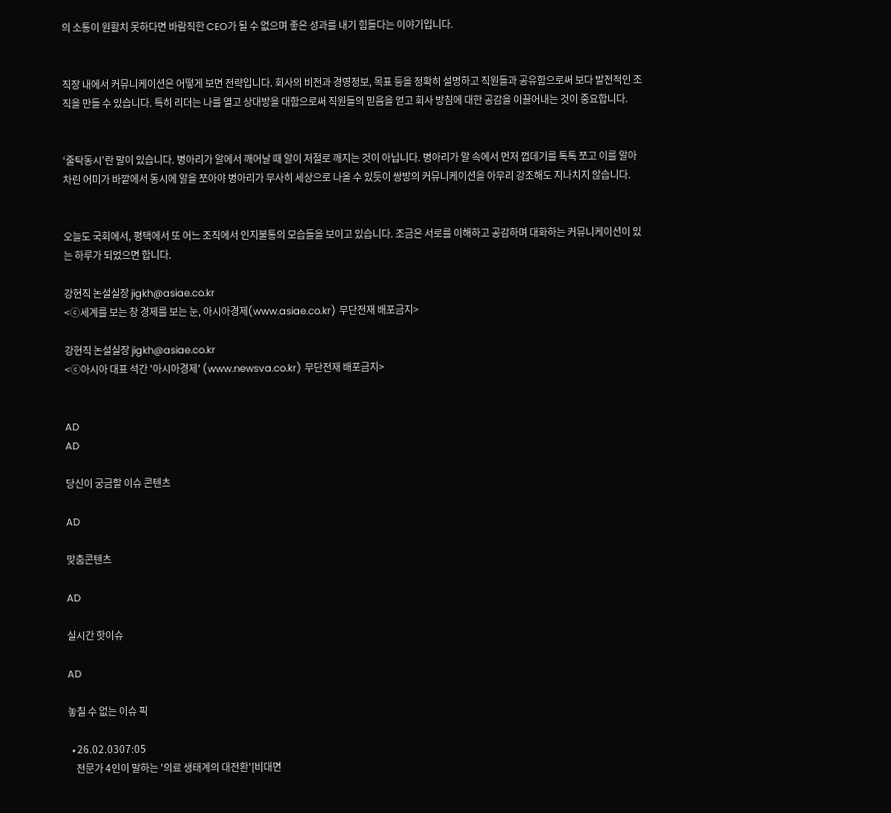의 소통이 원활치 못하다면 바람직한 CEO가 될 수 없으며 좋은 성과를 내기 힘들다는 이야기입니다.


직장 내에서 커뮤니케이션은 어떻게 보면 전략입니다. 회사의 비전과 경영정보, 목표 등을 정확히 설명하고 직원들과 공유함으로써 보다 발전적인 조직을 만들 수 있습니다. 특히 리더는 나를 열고 상대방을 대함으로써 직원들의 믿음을 얻고 회사 방침에 대한 공감을 이끌어내는 것이 중요합니다.


‘줄탁동시’란 말이 있습니다. 병아리가 알에서 깨어날 때 알이 저절로 깨지는 것이 아닙니다. 병아리가 알 속에서 먼저 껍데기를 톡톡 쪼고 이를 알아차린 어미가 바깥에서 동시에 알을 쪼아야 병아리가 무사히 세상으로 나올 수 있듯이 쌍방의 커뮤니케이션을 아무리 강조해도 지나치지 않습니다.


오늘도 국회에서, 평택에서 또 어느 조직에서 인지불통의 모습들을 보이고 있습니다. 조금은 서로를 이해하고 공감하며 대화하는 커뮤니케이션이 있는 하루가 되었으면 합니다.

강현직 논설실장 jigkh@asiae.co.kr
<ⓒ세계를 보는 창 경제를 보는 눈, 아시아경제(www.asiae.co.kr) 무단전재 배포금지>

강현직 논설실장 jigkh@asiae.co.kr
<ⓒ아시아 대표 석간 '아시아경제' (www.newsva.co.kr) 무단전재 배포금지>


AD
AD

당신이 궁금할 이슈 콘텐츠

AD

맞춤콘텐츠

AD

실시간 핫이슈

AD

놓칠 수 없는 이슈 픽

  • 26.02.0307:05
    전문가 4인이 말하는 '의료 생태계의 대전환'[비대면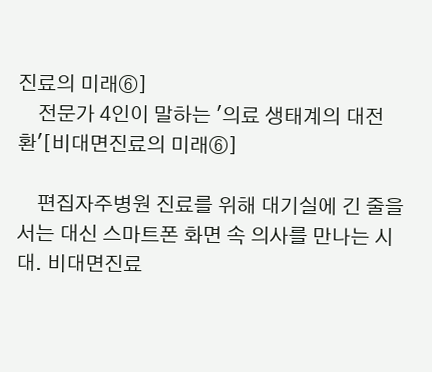진료의 미래⑥]
    전문가 4인이 말하는 '의료 생태계의 대전환'[비대면진료의 미래⑥]

    편집자주병원 진료를 위해 대기실에 긴 줄을 서는 대신 스마트폰 화면 속 의사를 만나는 시대. 비대면진료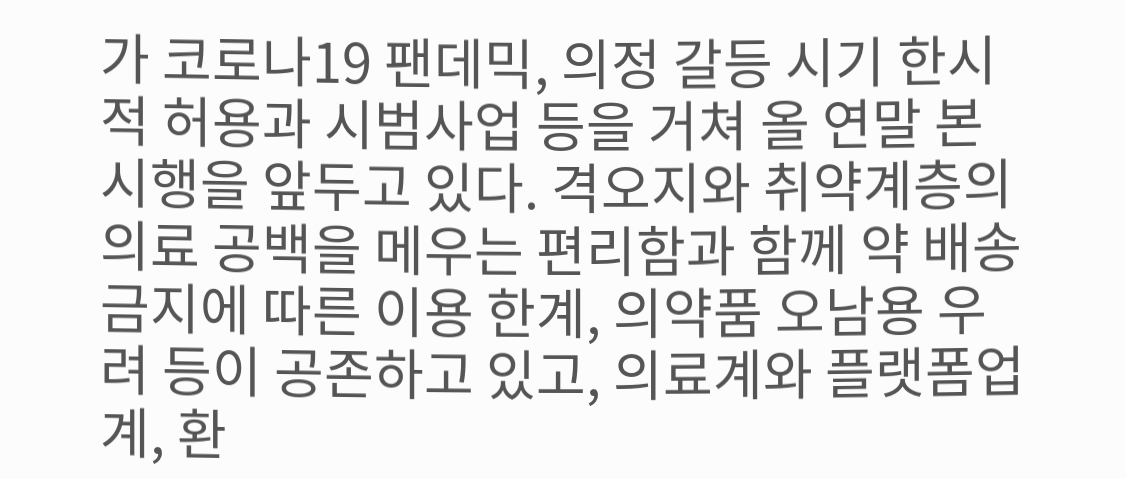가 코로나19 팬데믹, 의정 갈등 시기 한시적 허용과 시범사업 등을 거쳐 올 연말 본 시행을 앞두고 있다. 격오지와 취약계층의 의료 공백을 메우는 편리함과 함께 약 배송 금지에 따른 이용 한계, 의약품 오남용 우려 등이 공존하고 있고, 의료계와 플랫폼업계, 환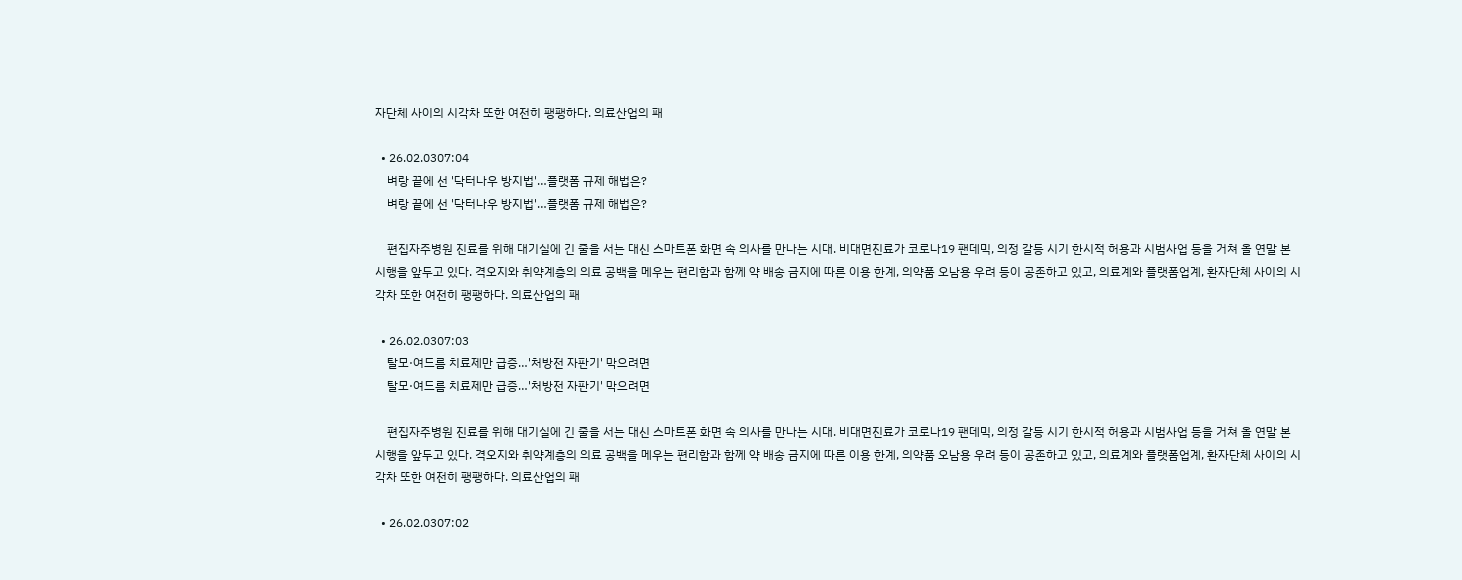자단체 사이의 시각차 또한 여전히 팽팽하다. 의료산업의 패

  • 26.02.0307:04
    벼랑 끝에 선 '닥터나우 방지법'…플랫폼 규제 해법은?
    벼랑 끝에 선 '닥터나우 방지법'…플랫폼 규제 해법은?

    편집자주병원 진료를 위해 대기실에 긴 줄을 서는 대신 스마트폰 화면 속 의사를 만나는 시대. 비대면진료가 코로나19 팬데믹, 의정 갈등 시기 한시적 허용과 시범사업 등을 거쳐 올 연말 본 시행을 앞두고 있다. 격오지와 취약계층의 의료 공백을 메우는 편리함과 함께 약 배송 금지에 따른 이용 한계, 의약품 오남용 우려 등이 공존하고 있고, 의료계와 플랫폼업계, 환자단체 사이의 시각차 또한 여전히 팽팽하다. 의료산업의 패

  • 26.02.0307:03
    탈모·여드름 치료제만 급증…'처방전 자판기' 막으려면
    탈모·여드름 치료제만 급증…'처방전 자판기' 막으려면

    편집자주병원 진료를 위해 대기실에 긴 줄을 서는 대신 스마트폰 화면 속 의사를 만나는 시대. 비대면진료가 코로나19 팬데믹, 의정 갈등 시기 한시적 허용과 시범사업 등을 거쳐 올 연말 본 시행을 앞두고 있다. 격오지와 취약계층의 의료 공백을 메우는 편리함과 함께 약 배송 금지에 따른 이용 한계, 의약품 오남용 우려 등이 공존하고 있고, 의료계와 플랫폼업계, 환자단체 사이의 시각차 또한 여전히 팽팽하다. 의료산업의 패

  • 26.02.0307:02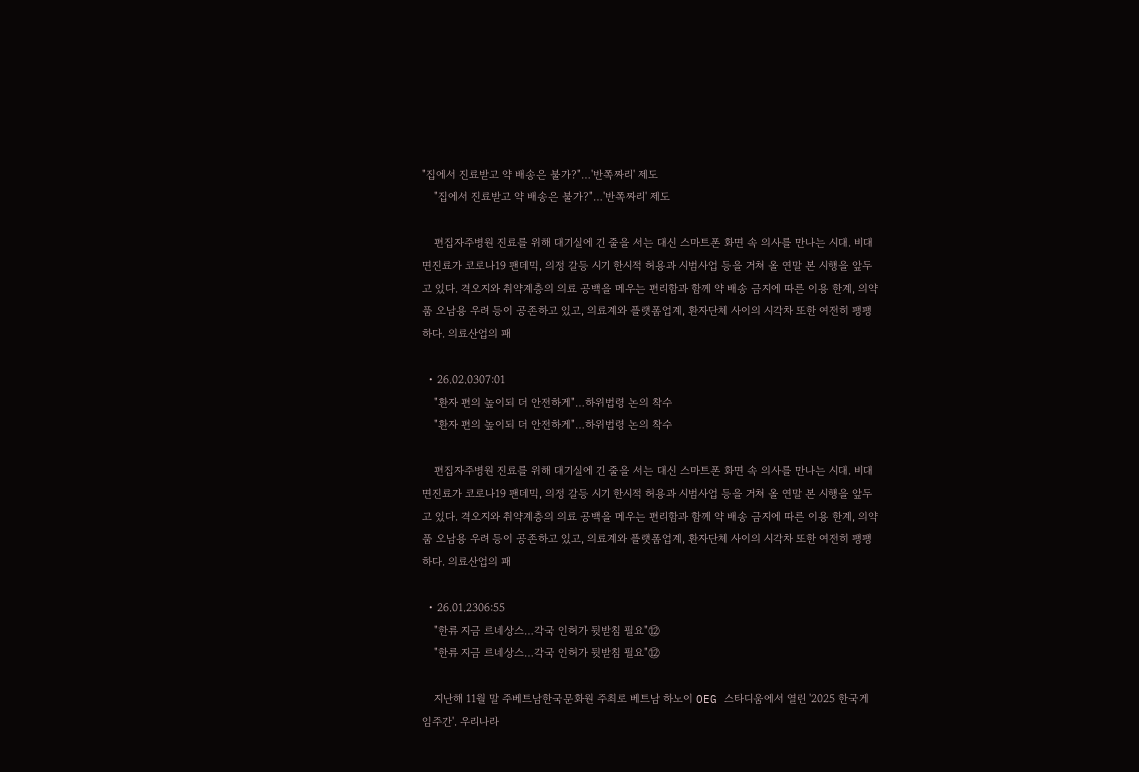"집에서 진료받고 약 배송은 불가?"…'반쪽짜리' 제도
    "집에서 진료받고 약 배송은 불가?"…'반쪽짜리' 제도

    편집자주병원 진료를 위해 대기실에 긴 줄을 서는 대신 스마트폰 화면 속 의사를 만나는 시대. 비대면진료가 코로나19 팬데믹, 의정 갈등 시기 한시적 허용과 시범사업 등을 거쳐 올 연말 본 시행을 앞두고 있다. 격오지와 취약계층의 의료 공백을 메우는 편리함과 함께 약 배송 금지에 따른 이용 한계, 의약품 오남용 우려 등이 공존하고 있고, 의료계와 플랫폼업계, 환자단체 사이의 시각차 또한 여전히 팽팽하다. 의료산업의 패

  • 26.02.0307:01
    "환자 편의 높이되 더 안전하게"…하위법령 논의 착수
    "환자 편의 높이되 더 안전하게"…하위법령 논의 착수

    편집자주병원 진료를 위해 대기실에 긴 줄을 서는 대신 스마트폰 화면 속 의사를 만나는 시대. 비대면진료가 코로나19 팬데믹, 의정 갈등 시기 한시적 허용과 시범사업 등을 거쳐 올 연말 본 시행을 앞두고 있다. 격오지와 취약계층의 의료 공백을 메우는 편리함과 함께 약 배송 금지에 따른 이용 한계, 의약품 오남용 우려 등이 공존하고 있고, 의료계와 플랫폼업계, 환자단체 사이의 시각차 또한 여전히 팽팽하다. 의료산업의 패

  • 26.01.2306:55
    "한류 지금 르네상스…각국 인허가 뒷받침 필요"⑫
    "한류 지금 르네상스…각국 인허가 뒷받침 필요"⑫

    지난해 11월 말 주베트남한국문화원 주최로 베트남 하노이 OEG 스타디움에서 열린 '2025 한국게임주간'. 우리나라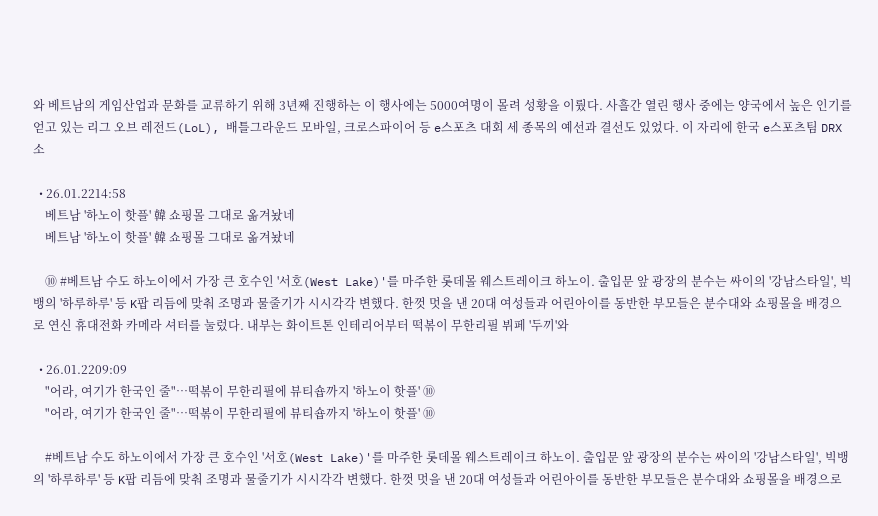와 베트남의 게임산업과 문화를 교류하기 위해 3년째 진행하는 이 행사에는 5000여명이 몰려 성황을 이뤘다. 사흘간 열린 행사 중에는 양국에서 높은 인기를 얻고 있는 리그 오브 레전드(LoL), 배틀그라운드 모바일, 크로스파이어 등 e스포츠 대회 세 종목의 예선과 결선도 있었다. 이 자리에 한국 e스포츠팀 DRX 소

  • 26.01.2214:58
    베트남 '하노이 핫플' 韓 쇼핑몰 그대로 옮겨놨네
    베트남 '하노이 핫플' 韓 쇼핑몰 그대로 옮겨놨네

    ⑩ #베트남 수도 하노이에서 가장 큰 호수인 '서호(West Lake)'를 마주한 롯데몰 웨스트레이크 하노이. 출입문 앞 광장의 분수는 싸이의 '강남스타일', 빅뱅의 '하루하루' 등 K팝 리듬에 맞춰 조명과 물줄기가 시시각각 변했다. 한껏 멋을 낸 20대 여성들과 어린아이를 동반한 부모들은 분수대와 쇼핑몰을 배경으로 연신 휴대전화 카메라 셔터를 눌렀다. 내부는 화이트톤 인테리어부터 떡볶이 무한리필 뷔페 '두끼'와

  • 26.01.2209:09
    "어라, 여기가 한국인 줄"…떡볶이 무한리필에 뷰티숍까지 '하노이 핫플' ⑩
    "어라, 여기가 한국인 줄"…떡볶이 무한리필에 뷰티숍까지 '하노이 핫플' ⑩

    #베트남 수도 하노이에서 가장 큰 호수인 '서호(West Lake)'를 마주한 롯데몰 웨스트레이크 하노이. 출입문 앞 광장의 분수는 싸이의 '강남스타일', 빅뱅의 '하루하루' 등 K팝 리듬에 맞춰 조명과 물줄기가 시시각각 변했다. 한껏 멋을 낸 20대 여성들과 어린아이를 동반한 부모들은 분수대와 쇼핑몰을 배경으로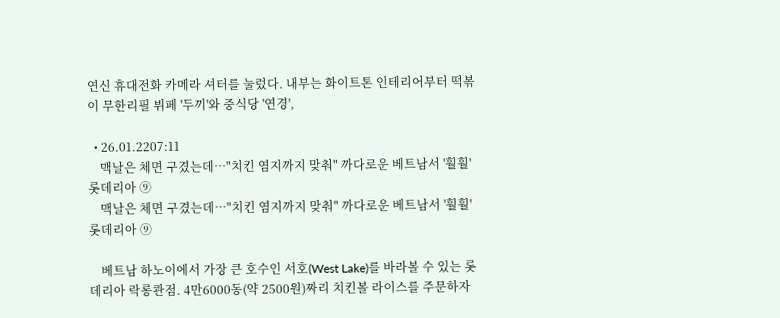연신 휴대전화 카메라 셔터를 눌렀다. 내부는 화이트톤 인테리어부터 떡볶이 무한리필 뷔페 '두끼'와 중식당 '연경',

  • 26.01.2207:11
    맥날은 체면 구겼는데…"치킨 염지까지 맞춰" 까다로운 베트남서 '훨훨' 롯데리아 ⑨
    맥날은 체면 구겼는데…"치킨 염지까지 맞춰" 까다로운 베트남서 '훨훨' 롯데리아 ⑨

    베트남 하노이에서 가장 큰 호수인 서호(West Lake)를 바라볼 수 있는 롯데리아 락롱콴점. 4만6000동(약 2500원)짜리 치킨볼 라이스를 주문하자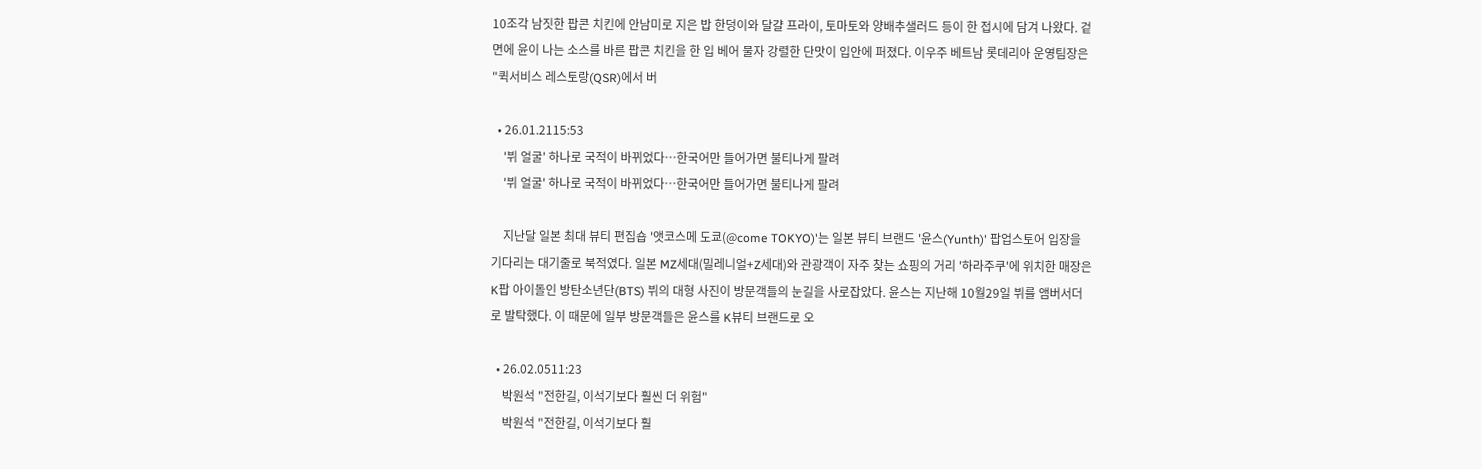10조각 남짓한 팝콘 치킨에 안남미로 지은 밥 한덩이와 달걀 프라이, 토마토와 양배추샐러드 등이 한 접시에 담겨 나왔다. 겉면에 윤이 나는 소스를 바른 팝콘 치킨을 한 입 베어 물자 강렬한 단맛이 입안에 퍼졌다. 이우주 베트남 롯데리아 운영팀장은 "퀵서비스 레스토랑(QSR)에서 버

  • 26.01.2115:53
    '뷔 얼굴' 하나로 국적이 바뀌었다…한국어만 들어가면 불티나게 팔려
    '뷔 얼굴' 하나로 국적이 바뀌었다…한국어만 들어가면 불티나게 팔려

    지난달 일본 최대 뷰티 편집숍 '앳코스메 도쿄(@come TOKYO)'는 일본 뷰티 브랜드 '윤스(Yunth)' 팝업스토어 입장을 기다리는 대기줄로 북적였다. 일본 MZ세대(밀레니얼+Z세대)와 관광객이 자주 찾는 쇼핑의 거리 '하라주쿠'에 위치한 매장은 K팝 아이돌인 방탄소년단(BTS) 뷔의 대형 사진이 방문객들의 눈길을 사로잡았다. 윤스는 지난해 10월29일 뷔를 앰버서더로 발탁했다. 이 때문에 일부 방문객들은 윤스를 K뷰티 브랜드로 오

  • 26.02.0511:23
    박원석 "전한길, 이석기보다 훨씬 더 위험"
    박원석 "전한길, 이석기보다 훨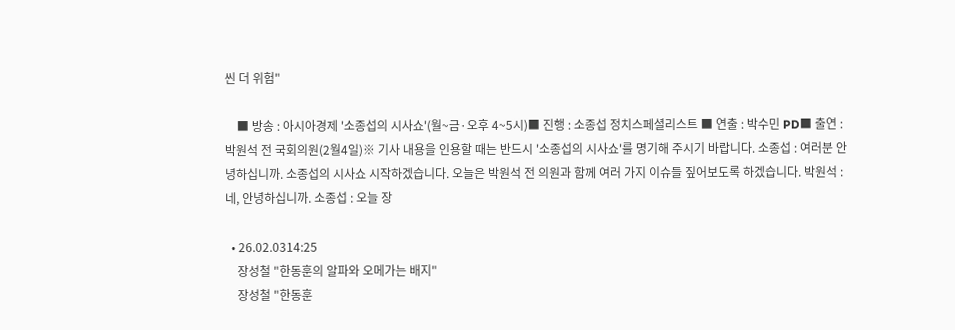씬 더 위험"

    ■ 방송 : 아시아경제 '소종섭의 시사쇼'(월~금·오후 4~5시)■ 진행 : 소종섭 정치스페셜리스트 ■ 연출 : 박수민 PD■ 출연 : 박원석 전 국회의원(2월4일)※ 기사 내용을 인용할 때는 반드시 '소종섭의 시사쇼'를 명기해 주시기 바랍니다. 소종섭 : 여러분 안녕하십니까. 소종섭의 시사쇼 시작하겠습니다. 오늘은 박원석 전 의원과 함께 여러 가지 이슈들 짚어보도록 하겠습니다. 박원석 : 네, 안녕하십니까. 소종섭 : 오늘 장

  • 26.02.0314:25
    장성철 "한동훈의 알파와 오메가는 배지"
    장성철 "한동훈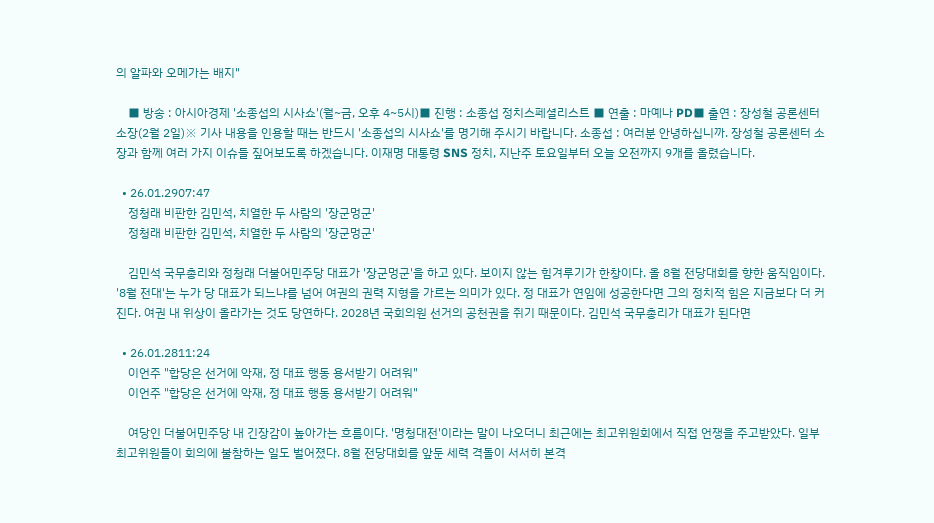의 알파와 오메가는 배지"

    ■ 방송 : 아시아경제 '소종섭의 시사쇼'(월~금, 오후 4~5시)■ 진행 : 소종섭 정치스페셜리스트 ■ 연출 : 마예나 PD■ 출연 : 장성철 공론센터 소장(2월 2일)※ 기사 내용을 인용할 때는 반드시 '소종섭의 시사쇼'를 명기해 주시기 바랍니다. 소종섭 : 여러분 안녕하십니까. 장성철 공론센터 소장과 함께 여러 가지 이슈들 짚어보도록 하겠습니다. 이재명 대통령 SNS 정치, 지난주 토요일부터 오늘 오전까지 9개를 올렸습니다.

  • 26.01.2907:47
    정청래 비판한 김민석, 치열한 두 사람의 '장군멍군'
    정청래 비판한 김민석, 치열한 두 사람의 '장군멍군'

    김민석 국무총리와 정청래 더불어민주당 대표가 '장군멍군'을 하고 있다. 보이지 않는 힘겨루기가 한창이다. 올 8월 전당대회를 향한 움직임이다. '8월 전대'는 누가 당 대표가 되느냐를 넘어 여권의 권력 지형을 가르는 의미가 있다. 정 대표가 연임에 성공한다면 그의 정치적 힘은 지금보다 더 커진다. 여권 내 위상이 올라가는 것도 당연하다. 2028년 국회의원 선거의 공천권을 쥐기 때문이다. 김민석 국무총리가 대표가 된다면

  • 26.01.2811:24
    이언주 "합당은 선거에 악재, 정 대표 행동 용서받기 어려워"
    이언주 "합당은 선거에 악재, 정 대표 행동 용서받기 어려워"

    여당인 더불어민주당 내 긴장감이 높아가는 흐름이다. '명청대전'이라는 말이 나오더니 최근에는 최고위원회에서 직접 언쟁을 주고받았다. 일부 최고위원들이 회의에 불참하는 일도 벌어졌다. 8월 전당대회를 앞둔 세력 격돌이 서서히 본격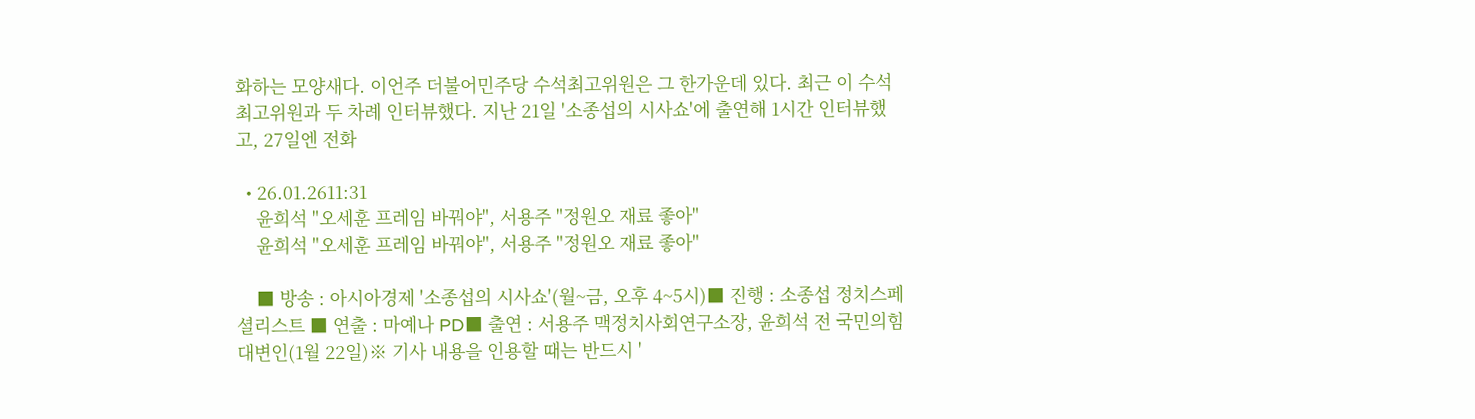화하는 모양새다. 이언주 더불어민주당 수석최고위원은 그 한가운데 있다. 최근 이 수석최고위원과 두 차례 인터뷰했다. 지난 21일 '소종섭의 시사쇼'에 출연해 1시간 인터뷰했고, 27일엔 전화

  • 26.01.2611:31
    윤희석 "오세훈 프레임 바꿔야", 서용주 "정원오 재료 좋아"
    윤희석 "오세훈 프레임 바꿔야", 서용주 "정원오 재료 좋아"

    ■ 방송 : 아시아경제 '소종섭의 시사쇼'(월~금, 오후 4~5시)■ 진행 : 소종섭 정치스페셜리스트 ■ 연출 : 마예나 PD■ 출연 : 서용주 맥정치사회연구소장, 윤희석 전 국민의힘 대변인(1월 22일)※ 기사 내용을 인용할 때는 반드시 '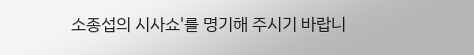소종섭의 시사쇼'를 명기해 주시기 바랍니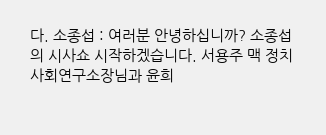다. 소종섭 : 여러분 안녕하십니까? 소종섭의 시사쇼 시작하겠습니다. 서용주 맥 정치사회연구소장님과 윤희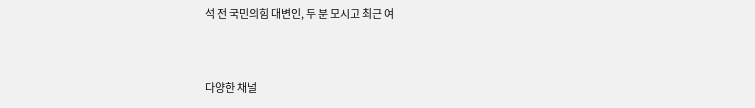석 전 국민의힘 대변인, 두 분 모시고 최근 여


다양한 채널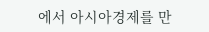에서 아시아경제를 만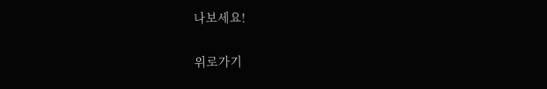나보세요!

위로가기